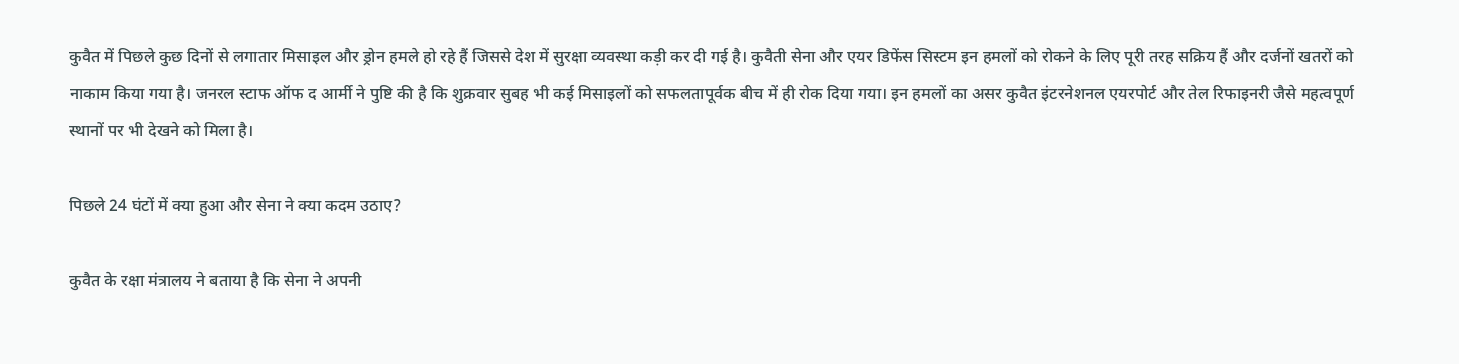कुवैत में पिछले कुछ दिनों से लगातार मिसाइल और ड्रोन हमले हो रहे हैं जिससे देश में सुरक्षा व्यवस्था कड़ी कर दी गई है। कुवैती सेना और एयर डिफेंस सिस्टम इन हमलों को रोकने के लिए पूरी तरह सक्रिय हैं और दर्जनों खतरों को नाकाम किया गया है। जनरल स्टाफ ऑफ द आर्मी ने पुष्टि की है कि शुक्रवार सुबह भी कई मिसाइलों को सफलतापूर्वक बीच में ही रोक दिया गया। इन हमलों का असर कुवैत इंटरनेशनल एयरपोर्ट और तेल रिफाइनरी जैसे महत्वपूर्ण स्थानों पर भी देखने को मिला है।

पिछले 24 घंटों में क्या हुआ और सेना ने क्या कदम उठाए?

कुवैत के रक्षा मंत्रालय ने बताया है कि सेना ने अपनी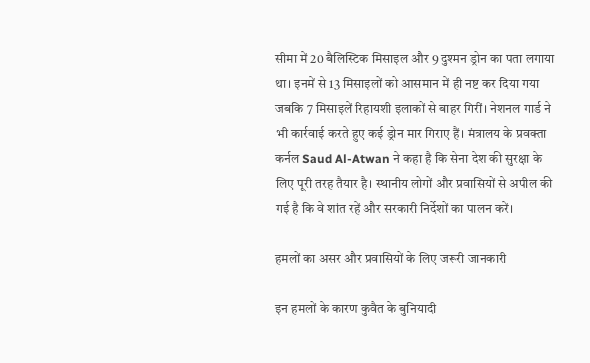सीमा में 20 बैलिस्टिक मिसाइल और 9 दुश्मन ड्रोन का पता लगाया था। इनमें से 13 मिसाइलों को आसमान में ही नष्ट कर दिया गया जबकि 7 मिसाइलें रिहायशी इलाकों से बाहर गिरीं। नेशनल गार्ड ने भी कार्रवाई करते हुए कई ड्रोन मार गिराए हैं। मंत्रालय के प्रवक्ता कर्नल Saud Al-Atwan ने कहा है कि सेना देश की सुरक्षा के लिए पूरी तरह तैयार है। स्थानीय लोगों और प्रवासियों से अपील की गई है कि वे शांत रहें और सरकारी निर्देशों का पालन करें।

हमलों का असर और प्रवासियों के लिए जरूरी जानकारी

इन हमलों के कारण कुवैत के बुनियादी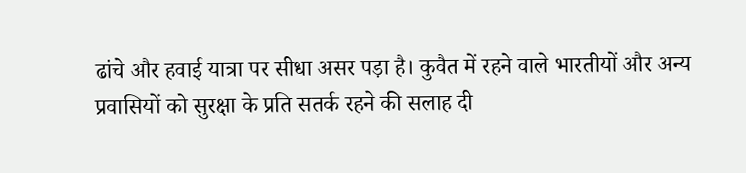ढांचे और हवाई यात्रा पर सीधा असर पड़ा है। कुवैत में रहने वाले भारतीयों और अन्य प्रवासियों को सुरक्षा के प्रति सतर्क रहने की सलाह दी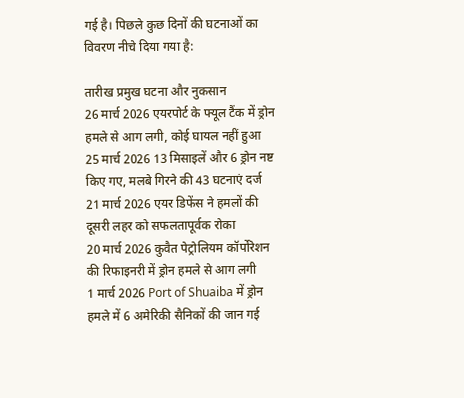गई है। पिछले कुछ दिनों की घटनाओं का विवरण नीचे दिया गया है:

तारीख प्रमुख घटना और नुकसान
26 मार्च 2026 एयरपोर्ट के फ्यूल टैंक में ड्रोन हमले से आग लगी, कोई घायल नहीं हुआ
25 मार्च 2026 13 मिसाइलें और 6 ड्रोन नष्ट किए गए, मलबे गिरने की 43 घटनाएं दर्ज
21 मार्च 2026 एयर डिफेंस ने हमलों की दूसरी लहर को सफलतापूर्वक रोका
20 मार्च 2026 कुवैत पेट्रोलियम कॉर्पोरेशन की रिफाइनरी में ड्रोन हमले से आग लगी
1 मार्च 2026 Port of Shuaiba में ड्रोन हमले में 6 अमेरिकी सैनिकों की जान गई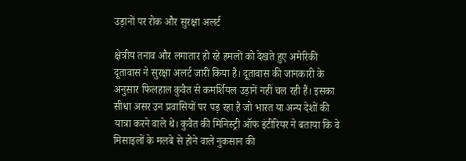उड़ानों पर रोक और सुरक्षा अलर्ट

क्षेत्रीय तनाव और लगातार हो रहे हमलों को देखते हुए अमेरिकी दूतावास ने सुरक्षा अलर्ट जारी किया है। दूतावास की जानकारी के अनुसार फिलहाल कुवैत से कमर्शियल उड़ानें नहीं चल रही हैं। इसका सीधा असर उन प्रवासियों पर पड़ रहा है जो भारत या अन्य देशों की यात्रा करने वाले थे। कुवैत की मिनिस्ट्री ऑफ इंटीरियर ने बताया कि वे मिसाइलों के मलबे से होने वाले नुकसान की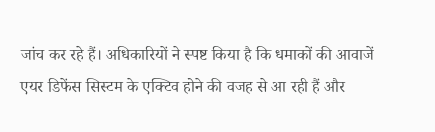जांच कर रहे हैं। अधिकारियों ने स्पष्ट किया है कि धमाकों की आवाजें एयर डिफेंस सिस्टम के एक्टिव होने की वजह से आ रही हैं और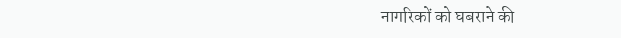नागरिकों को घबराने की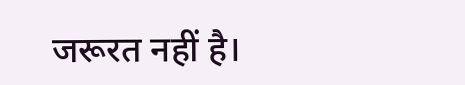जरूरत नहीं है।